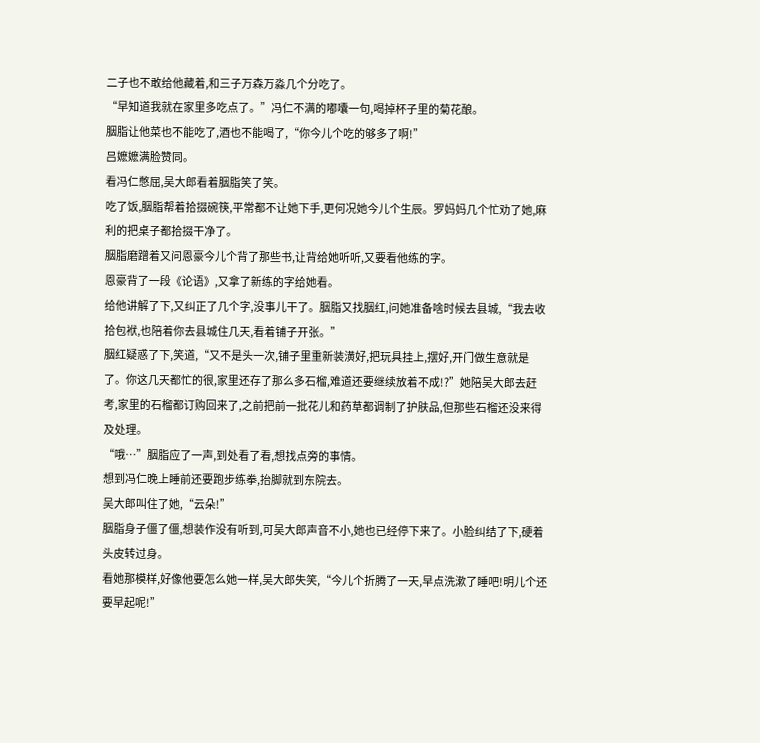二子也不敢给他藏着,和三子万森万淼几个分吃了。
“早知道我就在家里多吃点了。”冯仁不满的嘟囔一句,喝掉杯子里的菊花酿。
胭脂让他菜也不能吃了,酒也不能喝了,“你今儿个吃的够多了啊!”
吕嬷嬷满脸赞同。
看冯仁憋屈,吴大郎看着胭脂笑了笑。
吃了饭,胭脂帮着拾掇碗筷,平常都不让她下手,更何况她今儿个生辰。罗妈妈几个忙劝了她,麻利的把桌子都拾掇干净了。
胭脂磨蹭着又问恩豪今儿个背了那些书,让背给她听听,又要看他练的字。
恩豪背了一段《论语》,又拿了新练的字给她看。
给他讲解了下,又纠正了几个字,没事儿干了。胭脂又找胭红,问她准备啥时候去县城,“我去收拾包袱,也陪着你去县城住几天,看着铺子开张。”
胭红疑惑了下,笑道,“又不是头一次,铺子里重新装潢好,把玩具挂上,摆好,开门做生意就是了。你这几天都忙的很,家里还存了那么多石榴,难道还要继续放着不成!?”她陪吴大郎去赶考,家里的石榴都订购回来了,之前把前一批花儿和药草都调制了护肤品,但那些石榴还没来得及处理。
“哦…”胭脂应了一声,到处看了看,想找点旁的事情。
想到冯仁晚上睡前还要跑步练拳,抬脚就到东院去。
吴大郎叫住了她,“云朵!”
胭脂身子僵了僵,想装作没有听到,可吴大郎声音不小,她也已经停下来了。小脸纠结了下,硬着头皮转过身。
看她那模样,好像他要怎么她一样,吴大郎失笑,“今儿个折腾了一天,早点洗漱了睡吧!明儿个还要早起呢!”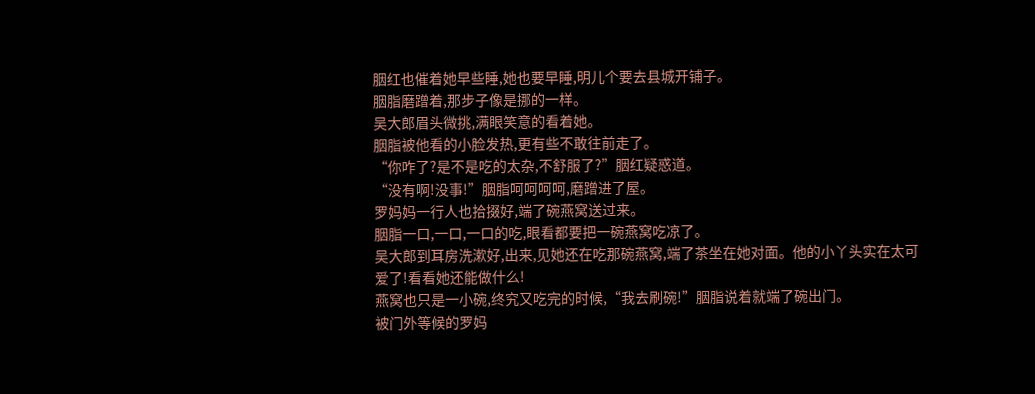胭红也催着她早些睡,她也要早睡,明儿个要去县城开铺子。
胭脂磨蹭着,那步子像是挪的一样。
吴大郎眉头微挑,满眼笑意的看着她。
胭脂被他看的小脸发热,更有些不敢往前走了。
“你咋了?是不是吃的太杂,不舒服了?”胭红疑惑道。
“没有啊!没事!”胭脂呵呵呵呵,磨蹭进了屋。
罗妈妈一行人也拾掇好,端了碗燕窝送过来。
胭脂一口,一口,一口的吃,眼看都要把一碗燕窝吃凉了。
吴大郎到耳房洗漱好,出来,见她还在吃那碗燕窝,端了茶坐在她对面。他的小丫头实在太可爱了!看看她还能做什么!
燕窝也只是一小碗,终究又吃完的时候,“我去刷碗!”胭脂说着就端了碗出门。
被门外等候的罗妈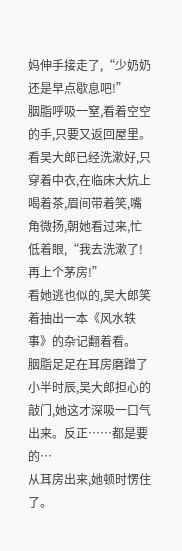妈伸手接走了,“少奶奶还是早点歇息吧!”
胭脂呼吸一窒,看着空空的手,只要又返回屋里。看吴大郎已经洗漱好,只穿着中衣,在临床大炕上喝着茶,眉间带着笑,嘴角微扬,朝她看过来,忙低着眼,“我去洗漱了!再上个茅房!”
看她逃也似的,吴大郎笑着抽出一本《风水轶事》的杂记翻着看。
胭脂足足在耳房磨蹭了小半时辰,吴大郎担心的敲门,她这才深吸一口气出来。反正……都是要的…
从耳房出来,她顿时愣住了。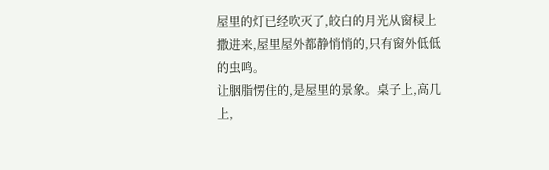屋里的灯已经吹灭了,皎白的月光从窗棂上撒进来,屋里屋外都静悄悄的,只有窗外低低的虫鸣。
让胭脂愣住的,是屋里的景象。桌子上,高几上,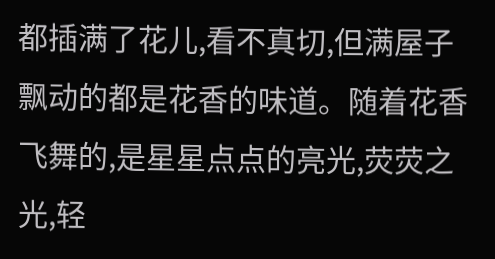都插满了花儿,看不真切,但满屋子飘动的都是花香的味道。随着花香飞舞的,是星星点点的亮光,荧荧之光,轻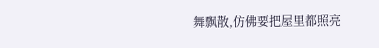舞飘散,仿佛要把屋里都照亮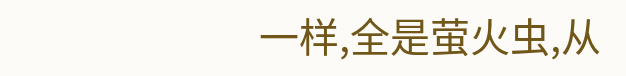一样,全是萤火虫,从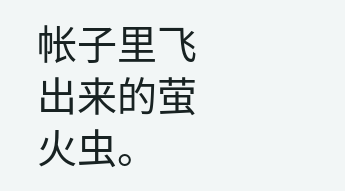帐子里飞出来的萤火虫。